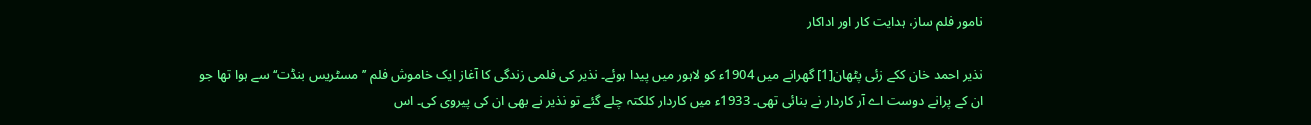نامور فلم ساز، ہدایت کار اور اداکار

نذیر احمد خان ککے زئی پٹھان[1] گھرانے میں 1904ء کو لاہور میں پیدا ہوئے۔ نذیر کی فلمی زندگی کا آغاز ایک خاموش فلم ’’مسٹریس بنڈت‘‘ سے ہوا تھا جو ان کے پرانے دوست اے آر کاردار نے بنائی تھی۔ 1933ء میں کاردار کلکتہ چلے گئے تو نذیر نے بھی ان کی پیروی کی۔ اس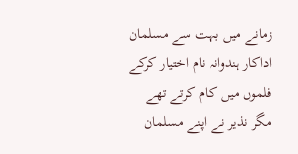زمانے میں بہت سے مسلمان اداکار ہندوانہ نام اختیار کرکے فلموں میں کام کرتے تھے مگر نذیر نے اپنے مسلمان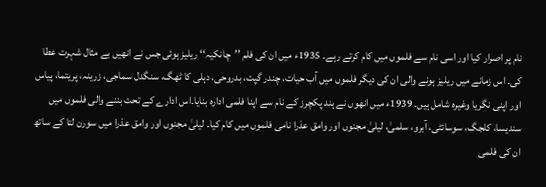نام پر اصرار کیا اور اسی نام سے فلموں میں کام کرتے رہے۔ 1935ء میں ان کی فلم ’’چانکیہ‘‘ ریلیز ہوئی جس نے انھیں بے مثال شہرت عطا کی۔ اس زمانے میں ریلیز ہونے والی ان کی دیگر فلموں میں آب حیات، چندر گپت، بدروحی، دہلی کا ٹھگ، سنگدل سماجی، زرینہ، پریتما، پیاس اور اپنی نگریا وغیرہ شامل ہیں۔ 1939ء میں انھوں نے ہند پکچرز کے نام سے اپنا فلمی ادارہ بنایا۔اس ادارے کے تحت بننے والی فلموں میں سندیسا، کلجگ، سوسائٹی، آبرو، سلمیٰ، لیلیٰ مجنوں اور وامق عذرا نامی فلموں میں کام کیا۔ لیلیٰ مجنوں اور وامق عذرا میں سورن لتا کے ساتھ ان کی فلمی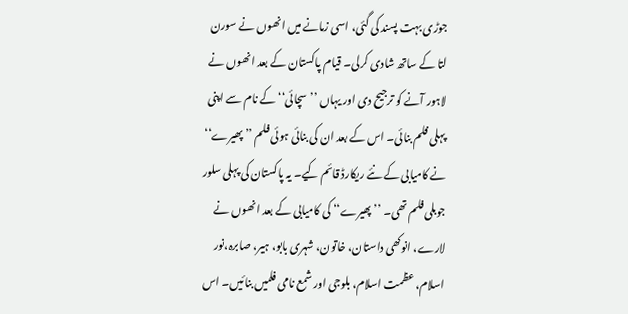جوڑی بہت پسند کی گئی، اسی زمانے میں انھوں نے سورن لتا کے ساتھ شادی کرلی۔ قیام پاکستان کے بعد انھوں نے لاہور آنے کو ترجیح دی اور یہاں ’’سچائی‘‘ کے نام سے اپنی پہلی فلم بنائی۔ اس کے بعد ان کی بنائی ہوئی فلم ’’پھیرے‘‘ نے کامیابی کے نئے ریکارڈ قائم کیے۔ یہ پاکستان کی پہلی سلور جوبلی فلم تھی۔ ’’پھیرے‘‘ کی کامیابی کے بعد انھوں نے لارے، انوکھی داستان، خاتون، شہری بابو، ہیر، صابرہ،نور اسلام، عظمت اسلام، بلوجی اور شمع نامی فلمیں بنائیں۔ اس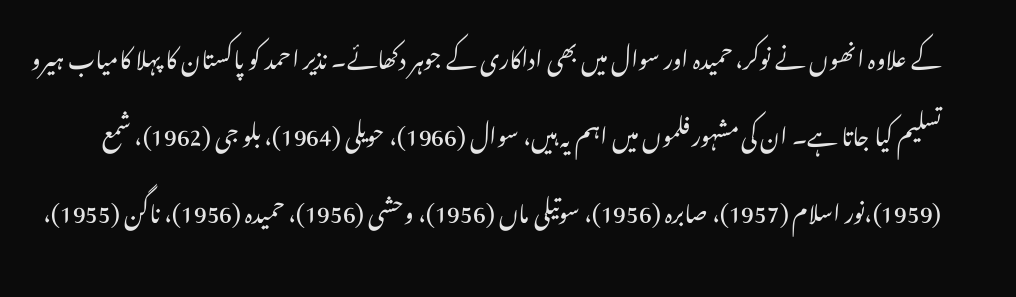کے علاوہ انھوں نے نوکر، حمیدہ اور سوال میں بھی اداکاری کے جوہر دکھائے۔ نذیر احمد کو پاکستان کا پہلا کامیاب ہیرو تسلیم کیا جاتا ہے۔ ان کی مشہور فلموں میں اہم یہ ہیں، سوال (1966)، حویلی (1964)، بلو جی (1962)، شمع (1959)،نور اسلام (1957)، صابرہ (1956)، سوتیلی ماں (1956)، وحشی (1956)، حمیدہ (1956)، ناگن (1955)،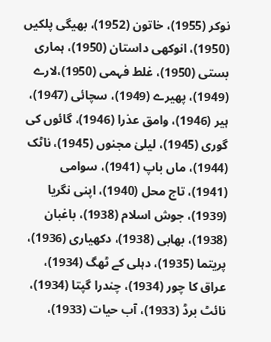نوکر (1955)، خاتون (1952)، بھیگی پلکیں (1950)، انوکھی داستان (1950)، ہماری بستی (1950)، غلط فہمی (1950)،لارے (1949)، پھیرے (1949)، سچائی (1947)، ہیر (1946)، وامق عذرا (1946)، گائوں کی گوری (1945)، لیلیٰ مجنوں (1945)، ناٹک (1944)، ماں باپ (1941)، سوامی (1941)، تاج محل (1940)، اپنی نگریا (1939)، جوش اسلام (1938)، باغبان (1938)، بھابی (1938)، دکھیاری (1936)، پریتما (1935)، دہلی کے ٹھگ (1934)، عراق کا چور (1934)، چندرا گپتا (1934)، نائٹ برڈ (1933)، آب حیات (1933)،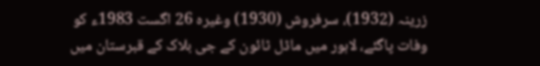زرینہ (1932)، سرفروش (1930) وغیرہ 26 اگست 1983ء کو وفات پاگئے، لاہور میں ماڈل ٹائون کے جی بلاک کے قبرستان میں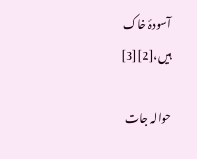آسودۂ خاک ہیں،[2][3]

حوالہ جات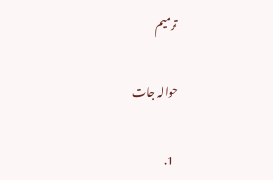ترمیم

حوالہ جات

  1.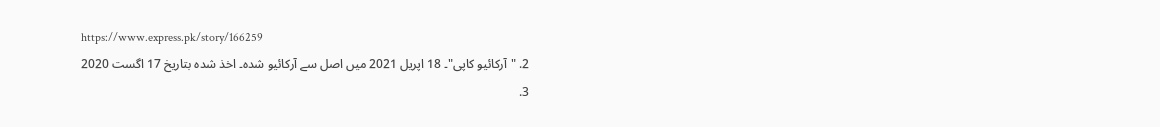https://www.express.pk/story/166259
  2. "آرکائیو کاپی"۔ 18 اپریل 2021 میں اصل سے آرکائیو شدہ۔ اخذ شدہ بتاریخ 17 اگست 2020
  3.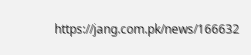https://jang.com.pk/news/166632